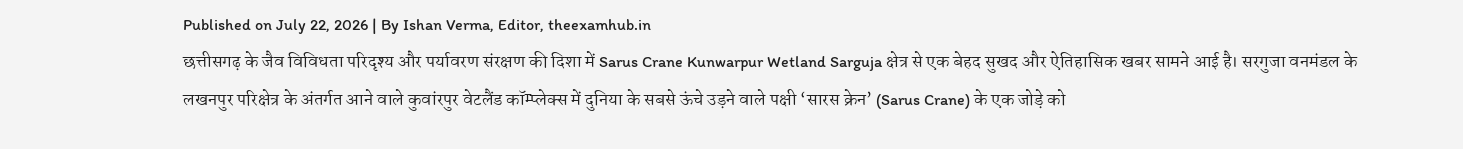Published on July 22, 2026 | By Ishan Verma, Editor, theexamhub.in
छत्तीसगढ़ के जैव विविधता परिदृश्य और पर्यावरण संरक्षण की दिशा में Sarus Crane Kunwarpur Wetland Sarguja क्षेत्र से एक बेहद सुखद और ऐतिहासिक खबर सामने आई है। सरगुजा वनमंडल के लखनपुर परिक्षेत्र के अंतर्गत आने वाले कुवांरपुर वेटलैंड कॉम्प्लेक्स में दुनिया के सबसे ऊंचे उड़ने वाले पक्षी ‘सारस क्रेन’ (Sarus Crane) के एक जोड़े को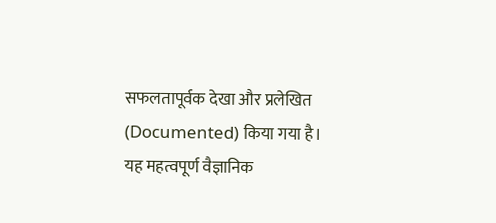सफलतापूर्वक देखा और प्रलेखित (Documented) किया गया है।
यह महत्वपूर्ण वैज्ञानिक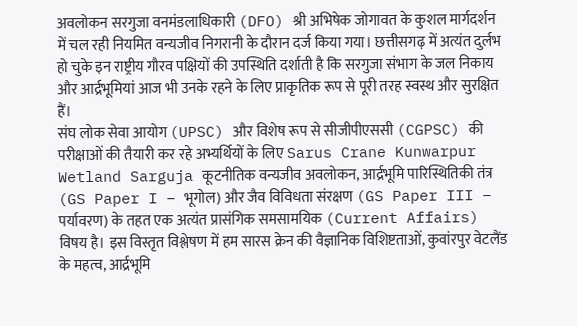अवलोकन सरगुजा वनमंडलाधिकारी (DFO) श्री अभिषेक जोगावत के कुशल मार्गदर्शन में चल रही नियमित वन्यजीव निगरानी के दौरान दर्ज किया गया। छत्तीसगढ़ में अत्यंत दुर्लभ हो चुके इन राष्ट्रीय गौरव पक्षियों की उपस्थिति दर्शाती है कि सरगुजा संभाग के जल निकाय और आर्द्रभूमियां आज भी उनके रहने के लिए प्राकृतिक रूप से पूरी तरह स्वस्थ और सुरक्षित हैं।
संघ लोक सेवा आयोग (UPSC) और विशेष रूप से सीजीपीएससी (CGPSC) की परीक्षाओं की तैयारी कर रहे अभ्यर्थियों के लिए Sarus Crane Kunwarpur Wetland Sarguja कूटनीतिक वन्यजीव अवलोकन, आर्द्रभूमि पारिस्थितिकी तंत्र (GS Paper I – भूगोल) और जैव विविधता संरक्षण (GS Paper III – पर्यावरण) के तहत एक अत्यंत प्रासंगिक समसामयिक (Current Affairs) विषय है। इस विस्तृत विश्लेषण में हम सारस क्रेन की वैज्ञानिक विशिष्टताओं, कुवांरपुर वेटलैंड के महत्व, आर्द्रभूमि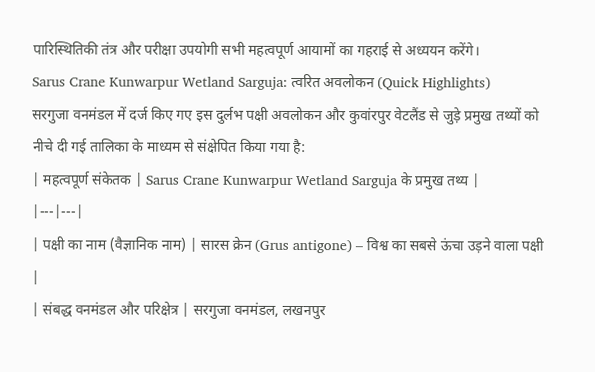पारिस्थितिकी तंत्र और परीक्षा उपयोगी सभी महत्वपूर्ण आयामों का गहराई से अध्ययन करेंगे।
Sarus Crane Kunwarpur Wetland Sarguja: त्वरित अवलोकन (Quick Highlights)
सरगुजा वनमंडल में दर्ज किए गए इस दुर्लभ पक्षी अवलोकन और कुवांरपुर वेटलैंड से जुड़े प्रमुख तथ्यों को नीचे दी गई तालिका के माध्यम से संक्षेपित किया गया है:
| महत्वपूर्ण संकेतक | Sarus Crane Kunwarpur Wetland Sarguja के प्रमुख तथ्य |
|---|---|
| पक्षी का नाम (वैज्ञानिक नाम) | सारस क्रेन (Grus antigone) – विश्व का सबसे ऊंचा उड़ने वाला पक्षी |
| संबद्ध वनमंडल और परिक्षेत्र | सरगुजा वनमंडल, लखनपुर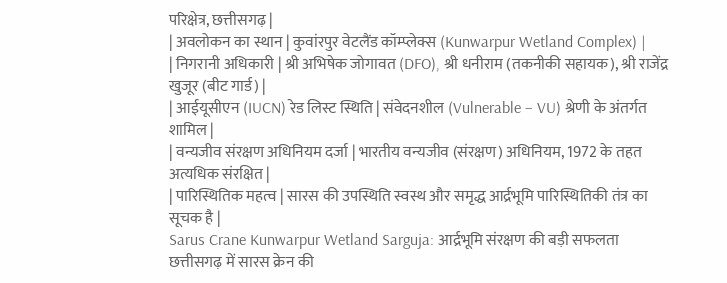परिक्षेत्र, छत्तीसगढ़ |
| अवलोकन का स्थान | कुवांरपुर वेटलैंड कॉम्प्लेक्स (Kunwarpur Wetland Complex) |
| निगरानी अधिकारी | श्री अभिषेक जोगावत (DFO), श्री धनीराम (तकनीकी सहायक), श्री राजेंद्र खुजूर (बीट गार्ड) |
| आईयूसीएन (IUCN) रेड लिस्ट स्थिति | संवेदनशील (Vulnerable – VU) श्रेणी के अंतर्गत शामिल |
| वन्यजीव संरक्षण अधिनियम दर्जा | भारतीय वन्यजीव (संरक्षण) अधिनियम, 1972 के तहत अत्यधिक संरक्षित |
| पारिस्थितिक महत्व | सारस की उपस्थिति स्वस्थ और समृद्ध आर्द्रभूमि पारिस्थितिकी तंत्र का सूचक है |
Sarus Crane Kunwarpur Wetland Sarguja: आर्द्रभूमि संरक्षण की बड़ी सफलता
छत्तीसगढ़ में सारस क्रेन की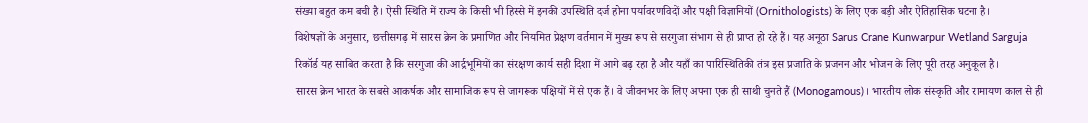संख्या बहुत कम बची है। ऐसी स्थिति में राज्य के किसी भी हिस्से में इनकी उपस्थिति दर्ज होना पर्यावरणविदों और पक्षी विज्ञानियों (Ornithologists) के लिए एक बड़ी और ऐतिहासिक घटना है।
विशेषज्ञों के अनुसार, छत्तीसगढ़ में सारस क्रेन के प्रमाणित और नियमित प्रेक्षण वर्तमान में मुख्य रूप से सरगुजा संभाग से ही प्राप्त हो रहे हैं। यह अनूठा Sarus Crane Kunwarpur Wetland Sarguja रिकॉर्ड यह साबित करता है कि सरगुजा की आर्द्रभूमियों का संरक्षण कार्य सही दिशा में आगे बढ़ रहा है और यहाँ का पारिस्थितिकी तंत्र इस प्रजाति के प्रजनन और भोजन के लिए पूरी तरह अनुकूल है।
सारस क्रेन भारत के सबसे आकर्षक और सामाजिक रूप से जागरूक पक्षियों में से एक हैं। वे जीवनभर के लिए अपना एक ही साथी चुनते हैं (Monogamous)। भारतीय लोक संस्कृति और रामायण काल से ही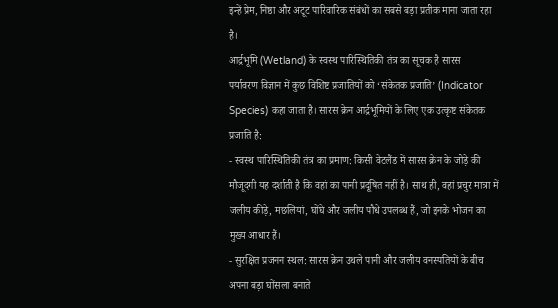इन्हें प्रेम, निष्ठा और अटूट पारिवारिक संबंधों का सबसे बड़ा प्रतीक माना जाता रहा है।
आर्द्रभूमि (Wetland) के स्वस्थ पारिस्थितिकी तंत्र का सूचक है सारस
पर्यावरण विज्ञान में कुछ विशिष्ट प्रजातियों को ‘संकेतक प्रजाति’ (Indicator Species) कहा जाता है। सारस क्रेन आर्द्रभूमियों के लिए एक उत्कृष्ट संकेतक प्रजाति है:
- स्वस्थ पारिस्थितिकी तंत्र का प्रमाण: किसी वेटलैंड में सारस क्रेन के जोड़े की मौजूदगी यह दर्शाती है कि वहां का पानी प्रदूषित नहीं है। साथ ही, वहां प्रचुर मात्रा में जलीय कीड़े, मछलियां, घोंघे और जलीय पौधे उपलब्ध हैं, जो इनके भोजन का मुख्य आधार हैं।
- सुरक्षित प्रजनन स्थल: सारस क्रेन उथले पानी और जलीय वनस्पतियों के बीच अपना बड़ा घोंसला बनाते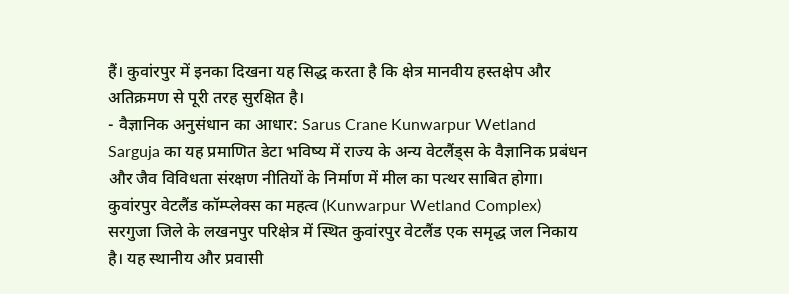हैं। कुवांरपुर में इनका दिखना यह सिद्ध करता है कि क्षेत्र मानवीय हस्तक्षेप और अतिक्रमण से पूरी तरह सुरक्षित है।
- वैज्ञानिक अनुसंधान का आधार: Sarus Crane Kunwarpur Wetland Sarguja का यह प्रमाणित डेटा भविष्य में राज्य के अन्य वेटलैंड्स के वैज्ञानिक प्रबंधन और जैव विविधता संरक्षण नीतियों के निर्माण में मील का पत्थर साबित होगा।
कुवांरपुर वेटलैंड कॉम्प्लेक्स का महत्व (Kunwarpur Wetland Complex)
सरगुजा जिले के लखनपुर परिक्षेत्र में स्थित कुवांरपुर वेटलैंड एक समृद्ध जल निकाय है। यह स्थानीय और प्रवासी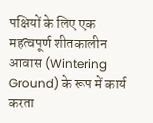पक्षियों के लिए एक महत्वपूर्ण शीतकालीन आवास (Wintering Ground) के रूप में कार्य करता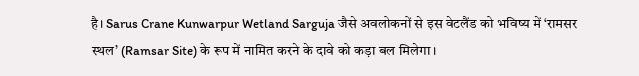है। Sarus Crane Kunwarpur Wetland Sarguja जैसे अवलोकनों से इस वेटलैंड को भविष्य में ‘रामसर स्थल’ (Ramsar Site) के रूप में नामित करने के दावे को कड़ा बल मिलेगा।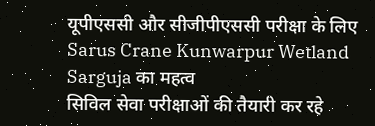यूपीएससी और सीजीपीएससी परीक्षा के लिए Sarus Crane Kunwarpur Wetland Sarguja का महत्व
सिविल सेवा परीक्षाओं की तैयारी कर रहे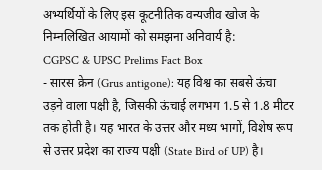अभ्यर्थियों के लिए इस कूटनीतिक वन्यजीव खोज के निम्नलिखित आयामों को समझना अनिवार्य है:
CGPSC & UPSC Prelims Fact Box
- सारस क्रेन (Grus antigone): यह विश्व का सबसे ऊंचा उड़ने वाला पक्षी है, जिसकी ऊंचाई लगभग 1.5 से 1.8 मीटर तक होती है। यह भारत के उत्तर और मध्य भागों, विशेष रूप से उत्तर प्रदेश का राज्य पक्षी (State Bird of UP) है।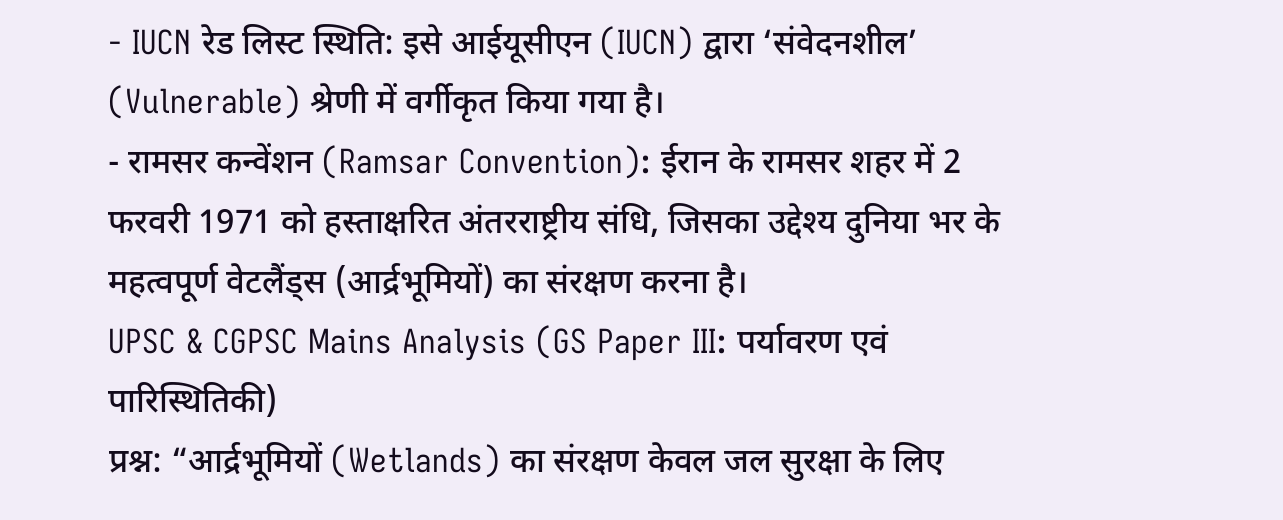- IUCN रेड लिस्ट स्थिति: इसे आईयूसीएन (IUCN) द्वारा ‘संवेदनशील’ (Vulnerable) श्रेणी में वर्गीकृत किया गया है।
- रामसर कन्वेंशन (Ramsar Convention): ईरान के रामसर शहर में 2 फरवरी 1971 को हस्ताक्षरित अंतरराष्ट्रीय संधि, जिसका उद्देश्य दुनिया भर के महत्वपूर्ण वेटलैंड्स (आर्द्रभूमियों) का संरक्षण करना है।
UPSC & CGPSC Mains Analysis (GS Paper III: पर्यावरण एवं पारिस्थितिकी)
प्रश्न: “आर्द्रभूमियों (Wetlands) का संरक्षण केवल जल सुरक्षा के लिए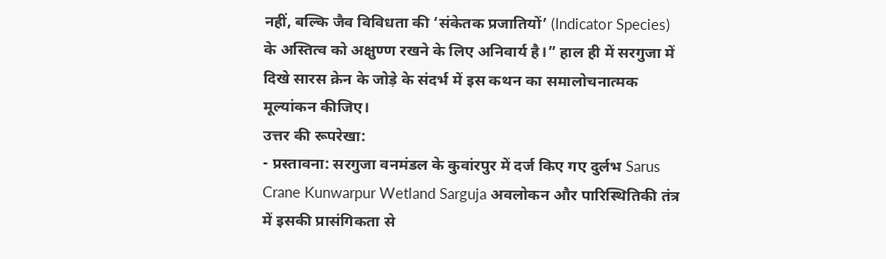नहीं, बल्कि जैव विविधता की ‘संकेतक प्रजातियों’ (Indicator Species) के अस्तित्व को अक्षुण्ण रखने के लिए अनिवार्य है।” हाल ही में सरगुजा में दिखे सारस क्रेन के जोड़े के संदर्भ में इस कथन का समालोचनात्मक मूल्यांकन कीजिए।
उत्तर की रूपरेखा:
- प्रस्तावना: सरगुजा वनमंडल के कुवांरपुर में दर्ज किए गए दुर्लभ Sarus Crane Kunwarpur Wetland Sarguja अवलोकन और पारिस्थितिकी तंत्र में इसकी प्रासंगिकता से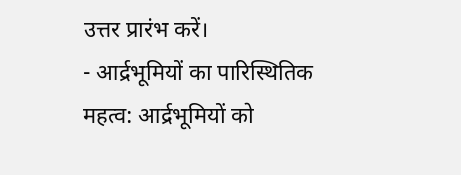उत्तर प्रारंभ करें।
- आर्द्रभूमियों का पारिस्थितिक महत्व: आर्द्रभूमियों को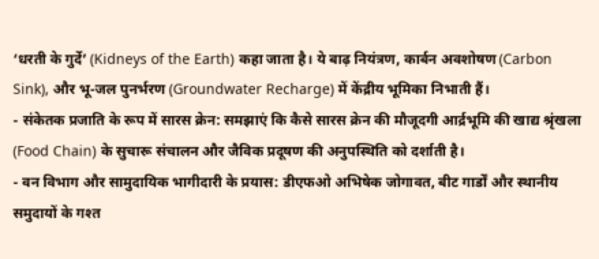‘धरती के गुर्दे’ (Kidneys of the Earth) कहा जाता है। ये बाढ़ नियंत्रण, कार्बन अवशोषण (Carbon Sink), और भू-जल पुनर्भरण (Groundwater Recharge) में केंद्रीय भूमिका निभाती हैं।
- संकेतक प्रजाति के रूप में सारस क्रेन: समझाएं कि कैसे सारस क्रेन की मौजूदगी आर्द्रभूमि की खाद्य श्रृंखला (Food Chain) के सुचारू संचालन और जैविक प्रदूषण की अनुपस्थिति को दर्शाती है।
- वन विभाग और सामुदायिक भागीदारी के प्रयास: डीएफओ अभिषेक जोगावत, बीट गार्डों और स्थानीय समुदायों के गश्त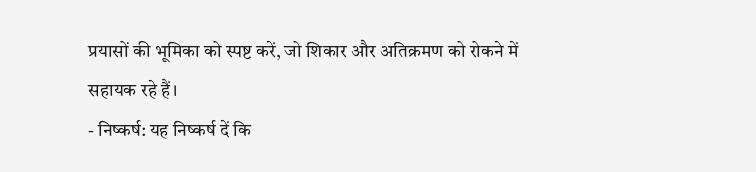प्रयासों की भूमिका को स्पष्ट करें, जो शिकार और अतिक्रमण को रोकने में सहायक रहे हैं।
- निष्कर्ष: यह निष्कर्ष दें कि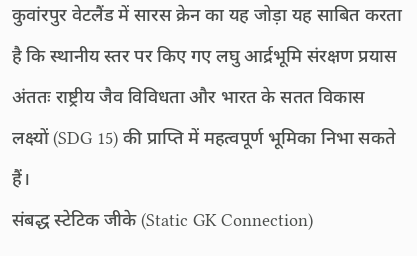कुवांरपुर वेटलैंड में सारस क्रेन का यह जोड़ा यह साबित करता है कि स्थानीय स्तर पर किए गए लघु आर्द्रभूमि संरक्षण प्रयास अंततः राष्ट्रीय जैव विविधता और भारत के सतत विकास लक्ष्यों (SDG 15) की प्राप्ति में महत्वपूर्ण भूमिका निभा सकते हैं।
संबद्ध स्टेटिक जीके (Static GK Connection)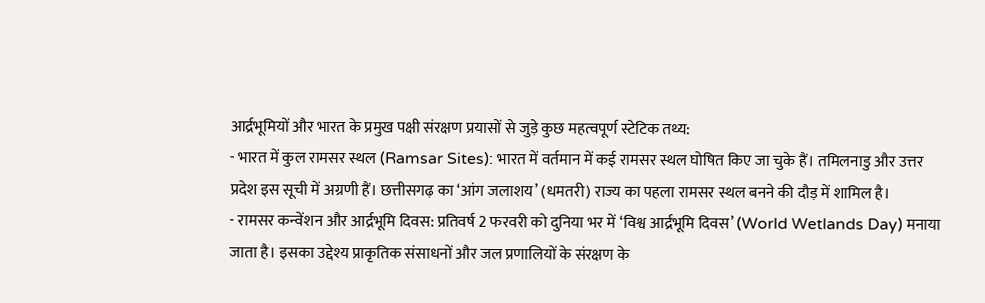आर्द्रभूमियों और भारत के प्रमुख पक्षी संरक्षण प्रयासों से जुड़े कुछ महत्वपूर्ण स्टेटिक तथ्य:
- भारत में कुल रामसर स्थल (Ramsar Sites): भारत में वर्तमान में कई रामसर स्थल घोषित किए जा चुके हैं। तमिलनाडु और उत्तर प्रदेश इस सूची में अग्रणी हैं। छत्तीसगढ़ का ‘आंग जलाशय’ (धमतरी) राज्य का पहला रामसर स्थल बनने की दौड़ में शामिल है।
- रामसर कन्वेंशन और आर्द्रभूमि दिवस: प्रतिवर्ष 2 फरवरी को दुनिया भर में ‘विश्व आर्द्रभूमि दिवस’ (World Wetlands Day) मनाया जाता है। इसका उद्देश्य प्राकृतिक संसाधनों और जल प्रणालियों के संरक्षण के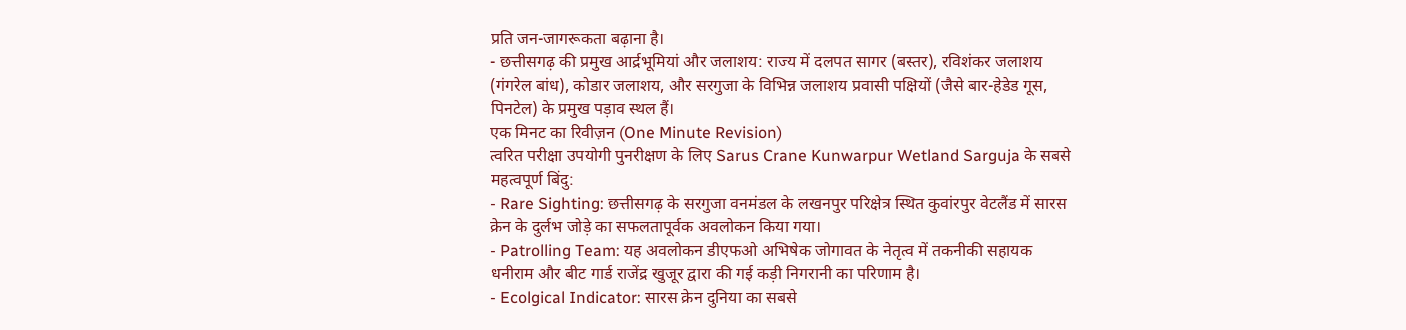प्रति जन-जागरूकता बढ़ाना है।
- छत्तीसगढ़ की प्रमुख आर्द्रभूमियां और जलाशय: राज्य में दलपत सागर (बस्तर), रविशंकर जलाशय (गंगरेल बांध), कोडार जलाशय, और सरगुजा के विभिन्न जलाशय प्रवासी पक्षियों (जैसे बार-हेडेड गूस, पिनटेल) के प्रमुख पड़ाव स्थल हैं।
एक मिनट का रिवीज़न (One Minute Revision)
त्वरित परीक्षा उपयोगी पुनरीक्षण के लिए Sarus Crane Kunwarpur Wetland Sarguja के सबसे महत्वपूर्ण बिंदु:
- Rare Sighting: छत्तीसगढ़ के सरगुजा वनमंडल के लखनपुर परिक्षेत्र स्थित कुवांरपुर वेटलैंड में सारस क्रेन के दुर्लभ जोड़े का सफलतापूर्वक अवलोकन किया गया।
- Patrolling Team: यह अवलोकन डीएफओ अभिषेक जोगावत के नेतृत्व में तकनीकी सहायक धनीराम और बीट गार्ड राजेंद्र खुजूर द्वारा की गई कड़ी निगरानी का परिणाम है।
- Ecolgical Indicator: सारस क्रेन दुनिया का सबसे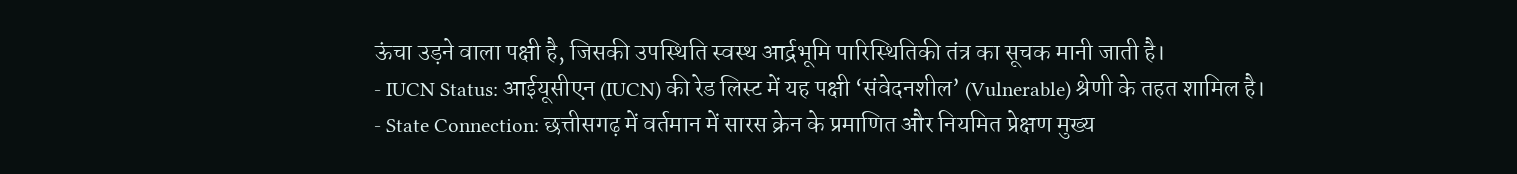ऊंचा उड़ने वाला पक्षी है, जिसकी उपस्थिति स्वस्थ आर्द्रभूमि पारिस्थितिकी तंत्र का सूचक मानी जाती है।
- IUCN Status: आईयूसीएन (IUCN) की रेड लिस्ट में यह पक्षी ‘संवेदनशील’ (Vulnerable) श्रेणी के तहत शामिल है।
- State Connection: छत्तीसगढ़ में वर्तमान में सारस क्रेन के प्रमाणित और नियमित प्रेक्षण मुख्य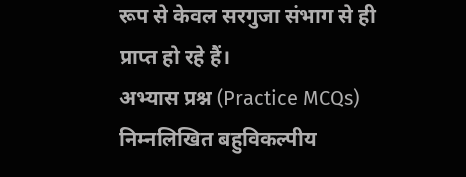रूप से केवल सरगुजा संभाग से ही प्राप्त हो रहे हैं।
अभ्यास प्रश्न (Practice MCQs)
निम्नलिखित बहुविकल्पीय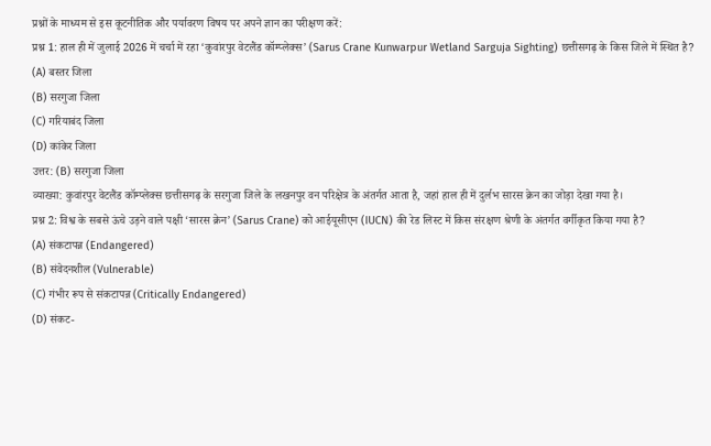प्रश्नों के माध्यम से इस कूटनीतिक और पर्यावरण विषय पर अपने ज्ञान का परीक्षण करें:
प्रश्न 1: हाल ही में जुलाई 2026 में चर्चा में रहा ‘कुवांरपुर वेटलैंड कॉम्प्लेक्स’ (Sarus Crane Kunwarpur Wetland Sarguja Sighting) छत्तीसगढ़ के किस जिले में स्थित है?
(A) बस्तर जिला
(B) सरगुजा जिला
(C) गरियाबंद जिला
(D) कांकेर जिला
उत्तर: (B) सरगुजा जिला
व्याख्या: कुवांरपुर वेटलैंड कॉम्प्लेक्स छत्तीसगढ़ के सरगुजा जिले के लखनपुर वन परिक्षेत्र के अंतर्गत आता है, जहां हाल ही में दुर्लभ सारस क्रेन का जोड़ा देखा गया है।
प्रश्न 2: विश्व के सबसे ऊंचे उड़ने वाले पक्षी ‘सारस क्रेन’ (Sarus Crane) को आईयूसीएन (IUCN) की रेड लिस्ट में किस संरक्षण श्रेणी के अंतर्गत वर्गीकृत किया गया है?
(A) संकटापन्न (Endangered)
(B) संवेदनशील (Vulnerable)
(C) गंभीर रूप से संकटापन्न (Critically Endangered)
(D) संकट-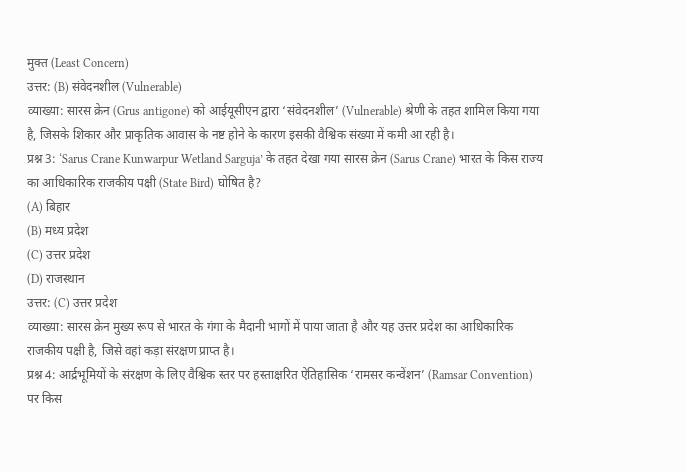मुक्त (Least Concern)
उत्तर: (B) संवेदनशील (Vulnerable)
व्याख्या: सारस क्रेन (Grus antigone) को आईयूसीएन द्वारा ‘संवेदनशील’ (Vulnerable) श्रेणी के तहत शामिल किया गया है, जिसके शिकार और प्राकृतिक आवास के नष्ट होने के कारण इसकी वैश्विक संख्या में कमी आ रही है।
प्रश्न 3: ‘Sarus Crane Kunwarpur Wetland Sarguja’ के तहत देखा गया सारस क्रेन (Sarus Crane) भारत के किस राज्य का आधिकारिक राजकीय पक्षी (State Bird) घोषित है?
(A) बिहार
(B) मध्य प्रदेश
(C) उत्तर प्रदेश
(D) राजस्थान
उत्तर: (C) उत्तर प्रदेश
व्याख्या: सारस क्रेन मुख्य रूप से भारत के गंगा के मैदानी भागों में पाया जाता है और यह उत्तर प्रदेश का आधिकारिक राजकीय पक्षी है, जिसे वहां कड़ा संरक्षण प्राप्त है।
प्रश्न 4: आर्द्रभूमियों के संरक्षण के लिए वैश्विक स्तर पर हस्ताक्षरित ऐतिहासिक ‘रामसर कन्वेंशन’ (Ramsar Convention) पर किस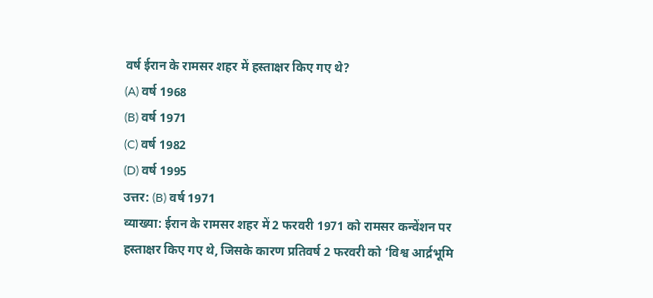वर्ष ईरान के रामसर शहर में हस्ताक्षर किए गए थे?
(A) वर्ष 1968
(B) वर्ष 1971
(C) वर्ष 1982
(D) वर्ष 1995
उत्तर: (B) वर्ष 1971
व्याख्या: ईरान के रामसर शहर में 2 फरवरी 1971 को रामसर कन्वेंशन पर हस्ताक्षर किए गए थे, जिसके कारण प्रतिवर्ष 2 फरवरी को ‘विश्व आर्द्रभूमि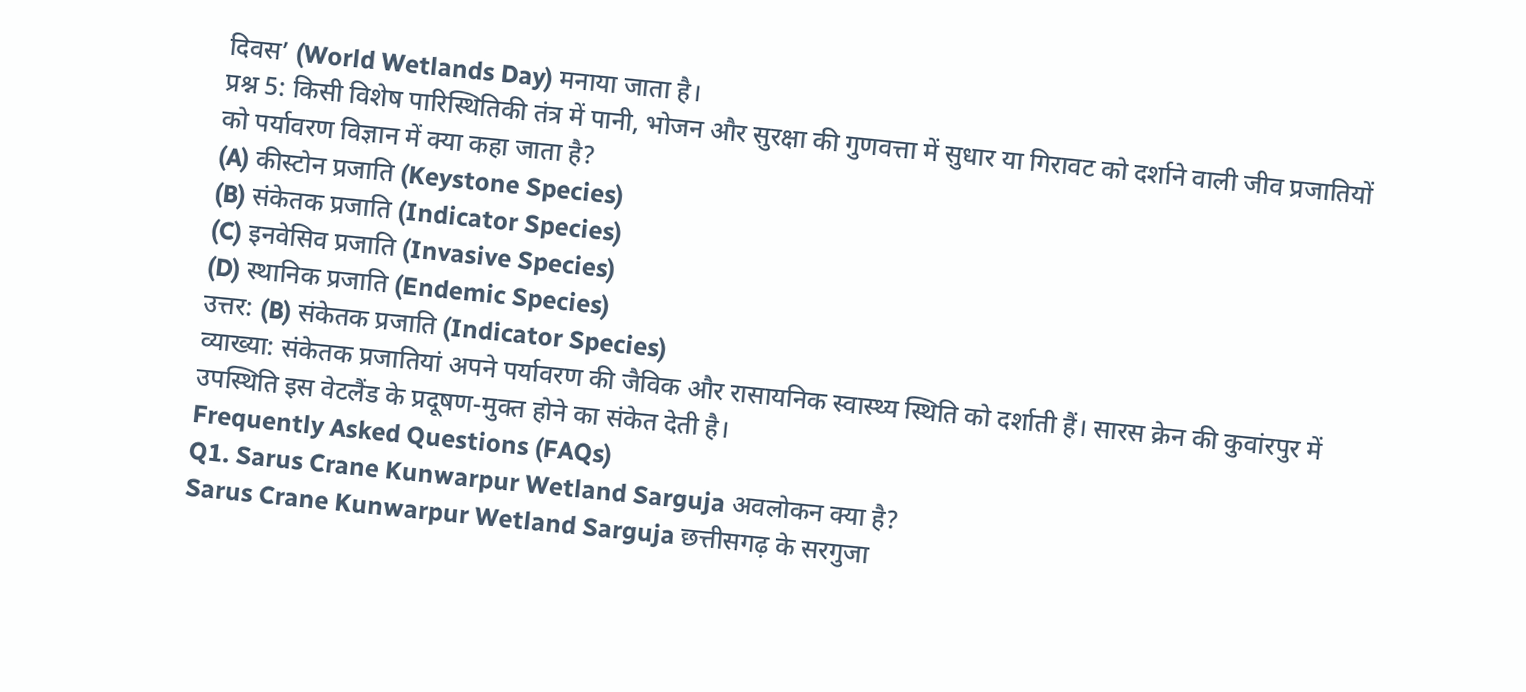दिवस’ (World Wetlands Day) मनाया जाता है।
प्रश्न 5: किसी विशेष पारिस्थितिकी तंत्र में पानी, भोजन और सुरक्षा की गुणवत्ता में सुधार या गिरावट को दर्शाने वाली जीव प्रजातियों को पर्यावरण विज्ञान में क्या कहा जाता है?
(A) कीस्टोन प्रजाति (Keystone Species)
(B) संकेतक प्रजाति (Indicator Species)
(C) इनवेसिव प्रजाति (Invasive Species)
(D) स्थानिक प्रजाति (Endemic Species)
उत्तर: (B) संकेतक प्रजाति (Indicator Species)
व्याख्या: संकेतक प्रजातियां अपने पर्यावरण की जैविक और रासायनिक स्वास्थ्य स्थिति को दर्शाती हैं। सारस क्रेन की कुवांरपुर में उपस्थिति इस वेटलैंड के प्रदूषण-मुक्त होने का संकेत देती है।
Frequently Asked Questions (FAQs)
Q1. Sarus Crane Kunwarpur Wetland Sarguja अवलोकन क्या है?
Sarus Crane Kunwarpur Wetland Sarguja छत्तीसगढ़ के सरगुजा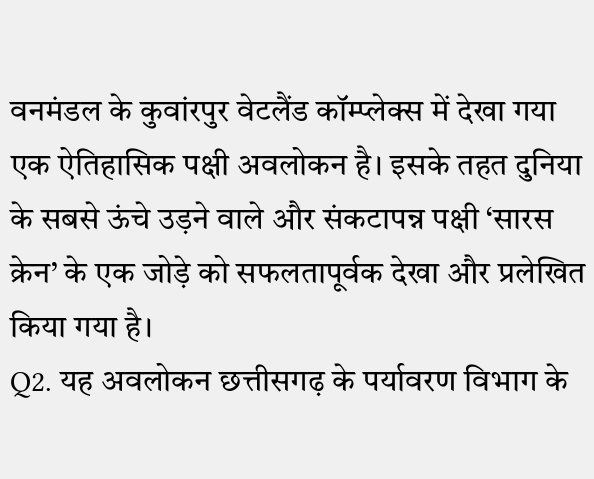वनमंडल के कुवांरपुर वेटलैंड कॉम्प्लेक्स में देखा गया एक ऐतिहासिक पक्षी अवलोकन है। इसके तहत दुनिया के सबसे ऊंचे उड़ने वाले और संकटापन्न पक्षी ‘सारस क्रेन’ के एक जोड़े को सफलतापूर्वक देखा और प्रलेखित किया गया है।
Q2. यह अवलोकन छत्तीसगढ़ के पर्यावरण विभाग के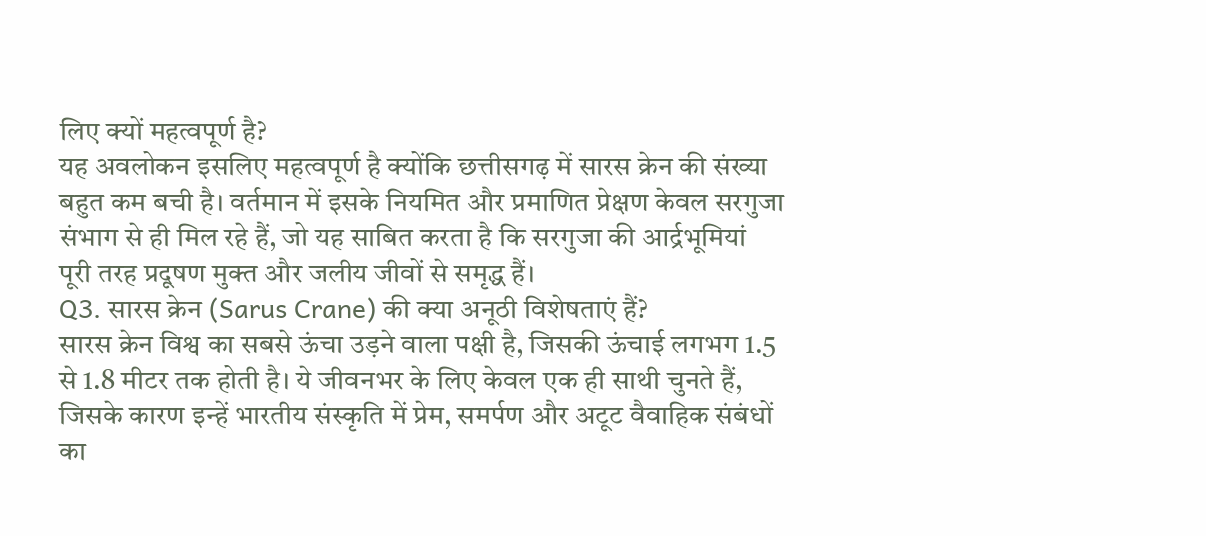लिए क्यों महत्वपूर्ण है?
यह अवलोकन इसलिए महत्वपूर्ण है क्योंकि छत्तीसगढ़ में सारस क्रेन की संख्या बहुत कम बची है। वर्तमान में इसके नियमित और प्रमाणित प्रेक्षण केवल सरगुजा संभाग से ही मिल रहे हैं, जो यह साबित करता है कि सरगुजा की आर्द्रभूमियां पूरी तरह प्रदूषण मुक्त और जलीय जीवों से समृद्ध हैं।
Q3. सारस क्रेन (Sarus Crane) की क्या अनूठी विशेषताएं हैं?
सारस क्रेन विश्व का सबसे ऊंचा उड़ने वाला पक्षी है, जिसकी ऊंचाई लगभग 1.5 से 1.8 मीटर तक होती है। ये जीवनभर के लिए केवल एक ही साथी चुनते हैं, जिसके कारण इन्हें भारतीय संस्कृति में प्रेम, समर्पण और अटूट वैवाहिक संबंधों का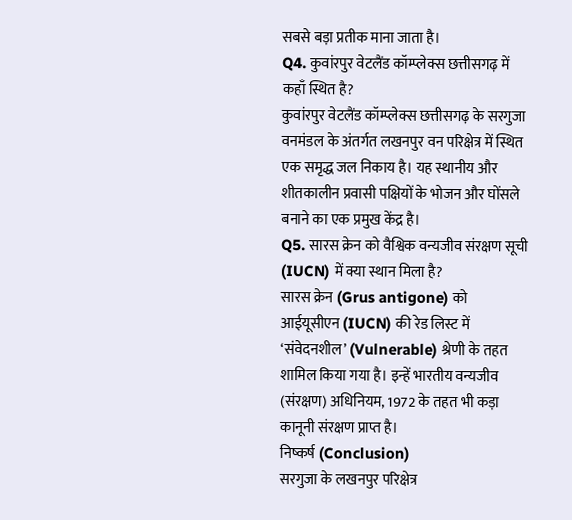सबसे बड़ा प्रतीक माना जाता है।
Q4. कुवांरपुर वेटलैंड कॉम्प्लेक्स छत्तीसगढ़ में कहाँ स्थित है?
कुवांरपुर वेटलैंड कॉम्प्लेक्स छत्तीसगढ़ के सरगुजा वनमंडल के अंतर्गत लखनपुर वन परिक्षेत्र में स्थित एक समृद्ध जल निकाय है। यह स्थानीय और शीतकालीन प्रवासी पक्षियों के भोजन और घोंसले बनाने का एक प्रमुख केंद्र है।
Q5. सारस क्रेन को वैश्विक वन्यजीव संरक्षण सूची (IUCN) में क्या स्थान मिला है?
सारस क्रेन (Grus antigone) को आईयूसीएन (IUCN) की रेड लिस्ट में ‘संवेदनशील’ (Vulnerable) श्रेणी के तहत शामिल किया गया है। इन्हें भारतीय वन्यजीव (संरक्षण) अधिनियम, 1972 के तहत भी कड़ा कानूनी संरक्षण प्राप्त है।
निष्कर्ष (Conclusion)
सरगुजा के लखनपुर परिक्षेत्र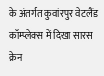के अंतर्गत कुवांरपुर वेटलैंड कॉम्प्लेक्स में दिखा सारस क्रेन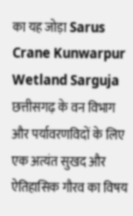का यह जोड़ा Sarus Crane Kunwarpur Wetland Sarguja छत्तीसगढ़ के वन विभाग और पर्यावरणविदों के लिए एक अत्यंत सुखद और ऐतिहासिक गौरव का विषय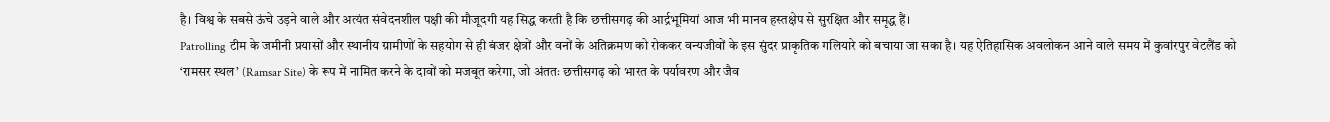है। विश्व के सबसे ऊंचे उड़ने वाले और अत्यंत संवेदनशील पक्षी की मौजूदगी यह सिद्ध करती है कि छत्तीसगढ़ की आर्द्रभूमियां आज भी मानव हस्तक्षेप से सुरक्षित और समृद्ध हैं।
Patrolling टीम के जमीनी प्रयासों और स्थानीय ग्रामीणों के सहयोग से ही बंजर क्षेत्रों और वनों के अतिक्रमण को रोककर वन्यजीवों के इस सुंदर प्राकृतिक गलियारे को बचाया जा सका है। यह ऐतिहासिक अवलोकन आने वाले समय में कुवांरपुर वेटलैंड को ‘रामसर स्थल’ (Ramsar Site) के रूप में नामित करने के दावों को मजबूत करेगा, जो अंततः छत्तीसगढ़ को भारत के पर्यावरण और जैव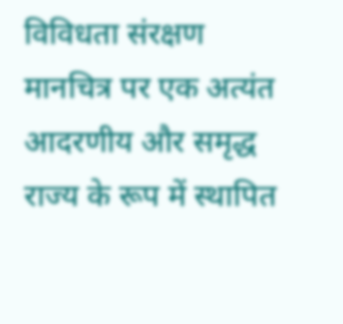विविधता संरक्षण मानचित्र पर एक अत्यंत आदरणीय और समृद्ध राज्य के रूप में स्थापित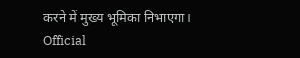करने में मुख्य भूमिका निभाएगा।
Official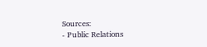Sources:
- Public Relations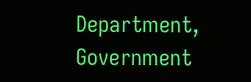Department, Government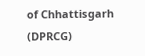of Chhattisgarh (DPRCG)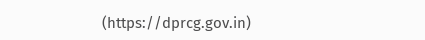(https://dprcg.gov.in)